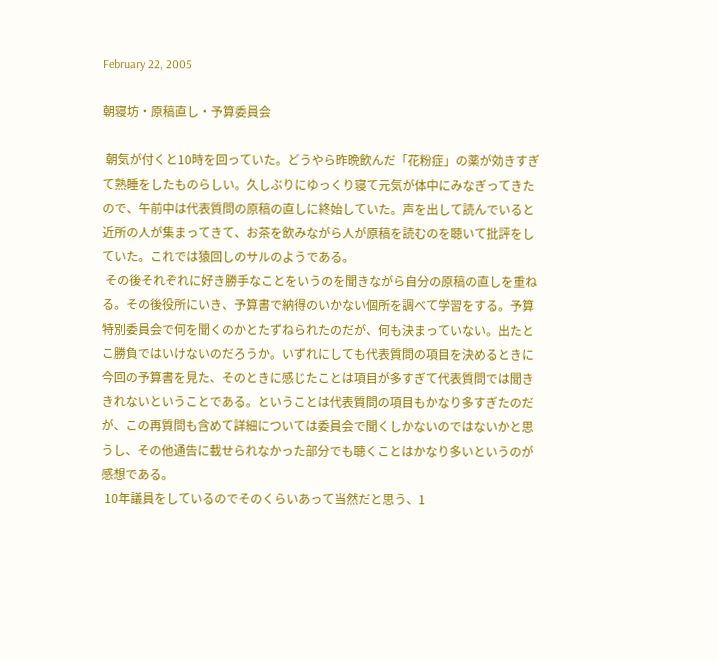February 22, 2005

朝寝坊・原稿直し・予算委員会

 朝気が付くと10時を回っていた。どうやら昨晩飲んだ「花粉症」の薬が効きすぎて熟睡をしたものらしい。久しぶりにゆっくり寝て元気が体中にみなぎってきたので、午前中は代表質問の原稿の直しに終始していた。声を出して読んでいると近所の人が集まってきて、お茶を飲みながら人が原稿を読むのを聴いて批評をしていた。これでは猿回しのサルのようである。
 その後それぞれに好き勝手なことをいうのを聞きながら自分の原稿の直しを重ねる。その後役所にいき、予算書で納得のいかない個所を調べて学習をする。予算特別委員会で何を聞くのかとたずねられたのだが、何も決まっていない。出たとこ勝負ではいけないのだろうか。いずれにしても代表質問の項目を決めるときに今回の予算書を見た、そのときに感じたことは項目が多すぎて代表質問では聞ききれないということである。ということは代表質問の項目もかなり多すぎたのだが、この再質問も含めて詳細については委員会で聞くしかないのではないかと思うし、その他通告に載せられなかった部分でも聴くことはかなり多いというのが感想である。
 10年議員をしているのでそのくらいあって当然だと思う、1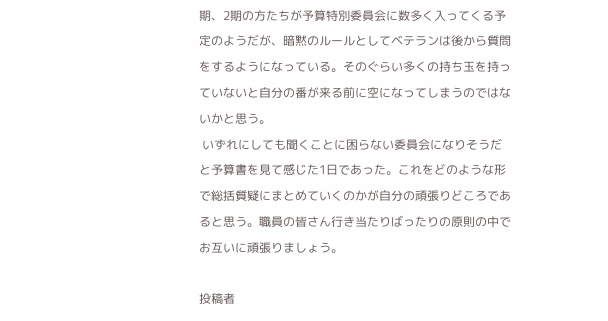期、2期の方たちが予算特別委員会に数多く入ってくる予定のようだが、暗黙のルールとしてベテランは後から質問をするようになっている。そのぐらい多くの持ち玉を持っていないと自分の番が来る前に空になってしまうのではないかと思う。
 いずれにしても聞くことに困らない委員会になりそうだと予算書を見て感じた1日であった。これをどのような形で総括質疑にまとめていくのかが自分の頑張りどころであると思う。職員の皆さん行き当たりばったりの原則の中でお互いに頑張りましょう。

投稿者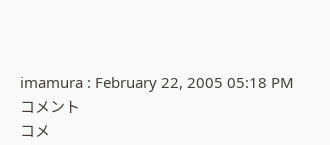imamura : February 22, 2005 05:18 PM
コメント
コメ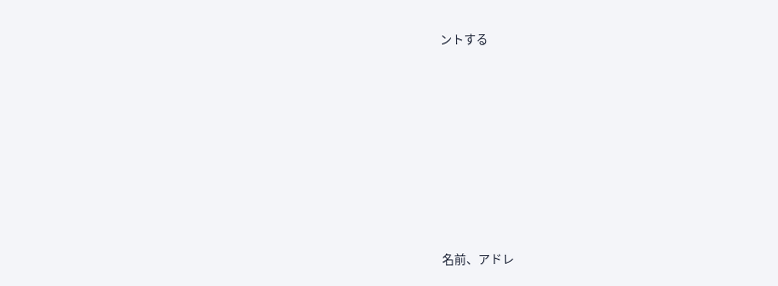ントする









名前、アドレ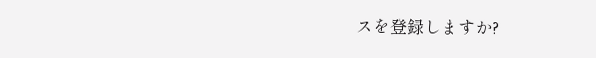スを登録しますか?